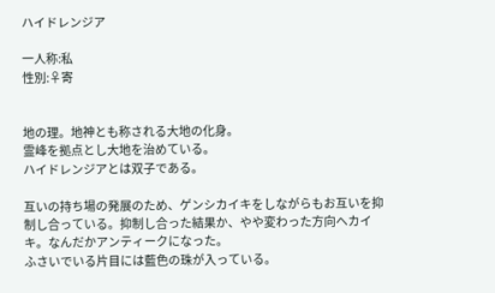ハイドレンジア

一人称:私
性別:♀寄


地の理。地神とも称される大地の化身。
霊峰を拠点とし大地を治めている。
ハイドレンジアとは双子である。

互いの持ち場の発展のため、ゲンシカイキをしながらもお互いを抑制し合っている。抑制し合った結果か、やや変わった方向へカイキ。なんだかアンティークになった。
ふさいでいる片目には藍色の珠が入っている。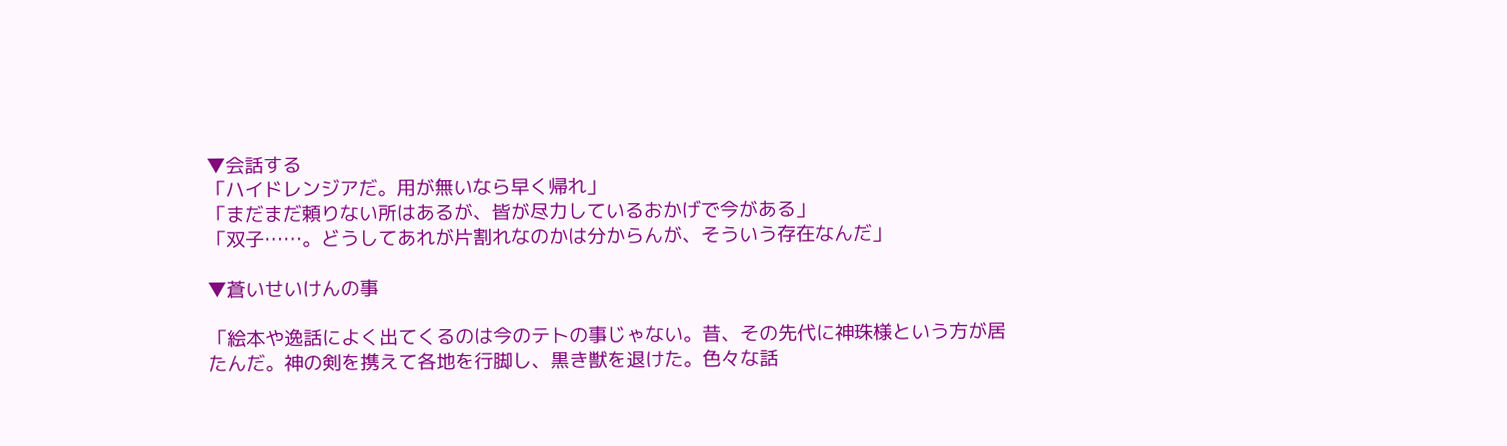▼会話する
「ハイドレンジアだ。用が無いなら早く帰れ」
「まだまだ頼りない所はあるが、皆が尽力しているおかげで今がある」
「双子……。どうしてあれが片割れなのかは分からんが、そういう存在なんだ」

▼蒼いせいけんの事

「絵本や逸話によく出てくるのは今のテトの事じゃない。昔、その先代に神珠様という方が居たんだ。神の剣を携えて各地を行脚し、黒き獣を退けた。色々な話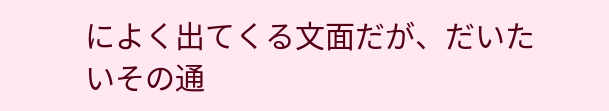によく出てくる文面だが、だいたいその通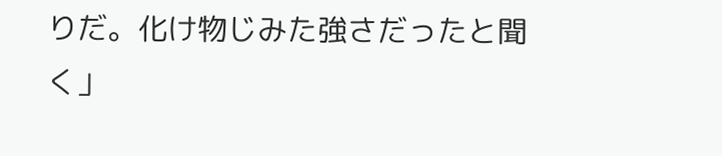りだ。化け物じみた強さだったと聞く」